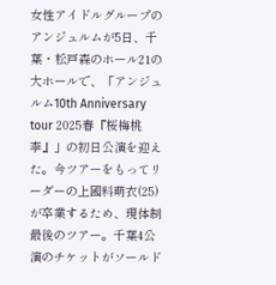女性アイドルグループのアンジュルムが5日、千葉・松戸森のホール21の大ホールで、「アンジュルム10th Anniversary tour 2025春『桜梅桃李』」の初日公演を迎えた。今ツアーをもってリーダーの上國料萌衣(25)が卒業するため、現体制最後のツアー。千葉4公演のチケットがソールド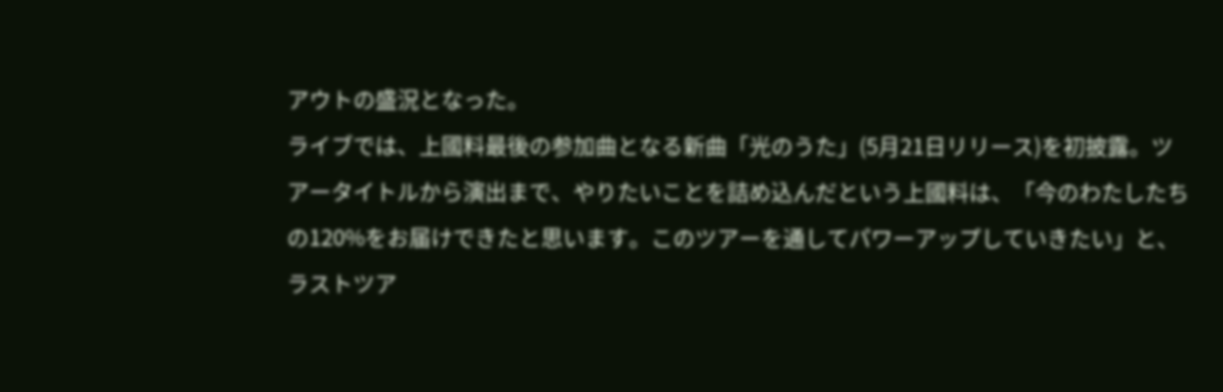アウトの盛況となった。
ライブでは、上國料最後の参加曲となる新曲「光のうた」(5月21日リリース)を初披露。ツアータイトルから演出まで、やりたいことを詰め込んだという上國料は、「今のわたしたちの120%をお届けできたと思います。このツアーを通してパワーアップしていきたい」と、ラストツア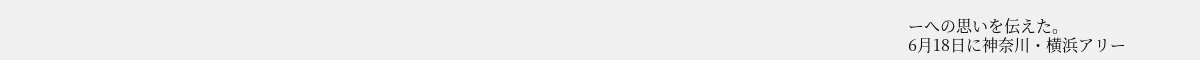ーへの思いを伝えた。
6月18日に神奈川・横浜アリー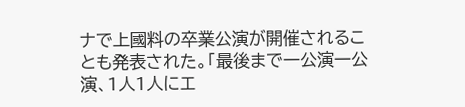ナで上國料の卒業公演が開催されることも発表された。「最後まで一公演一公演、1人1人にエ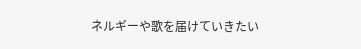ネルギーや歌を届けていきたい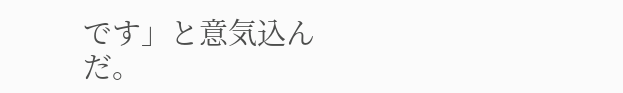です」と意気込んだ。